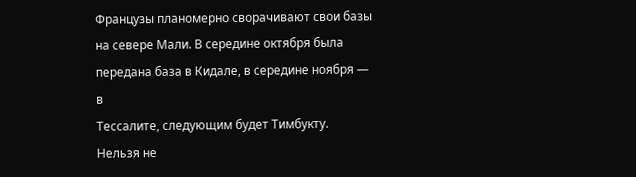Французы планомерно сворачивают свои базы на севере Мали. В середине октября была
передана база в Кидале, в середине ноября — в
Тессалите, следующим будет Тимбукту.
Нельзя не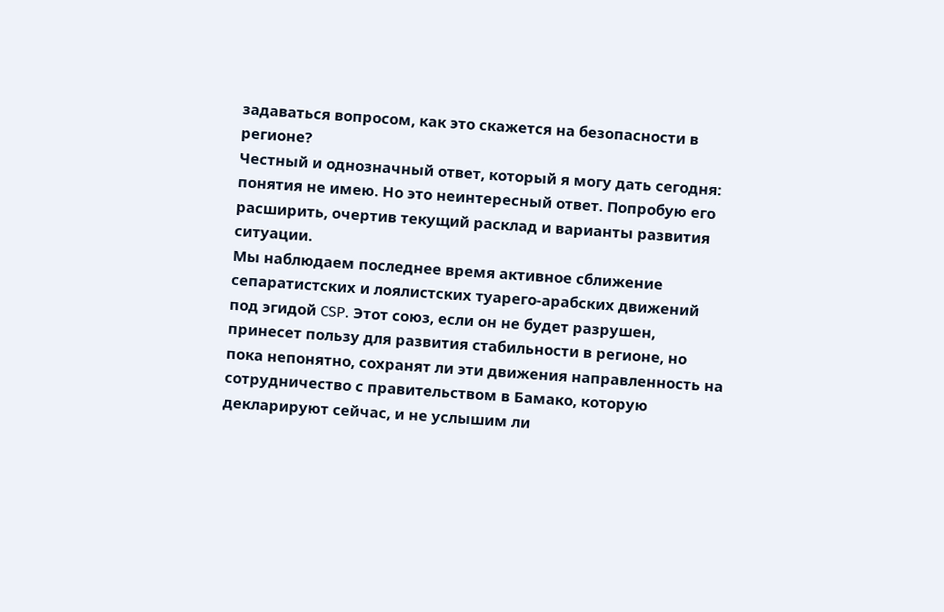задаваться вопросом, как это скажется на безопасности в регионе?
Честный и однозначный ответ, который я могу дать сегодня: понятия не имею. Но это неинтересный ответ. Попробую его расширить, очертив текущий расклад и варианты развития ситуации.
Мы наблюдаем последнее время активное сближение сепаратистских и лоялистских туарего-арабских движений под эгидой CSP. Этот союз, если он не будет разрушен, принесет пользу для развития стабильности в регионе, но пока непонятно, сохранят ли эти движения направленность на сотрудничество с правительством в Бамако, которую декларируют сейчас, и не услышим ли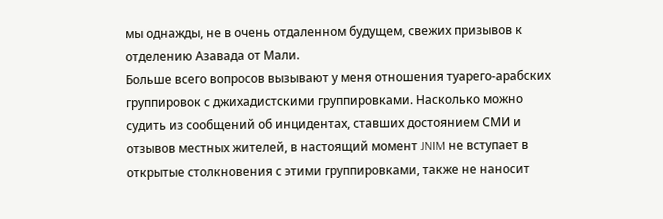мы однажды, не в очень отдаленном будущем, свежих призывов к отделению Азавада от Мали.
Больше всего вопросов вызывают у меня отношения туарего-арабских группировок с джихадистскими группировками. Насколько можно судить из сообщений об инцидентах, ставших достоянием СМИ и отзывов местных жителей, в настоящий момент JNIM не вступает в открытые столкновения с этими группировками, также не наносит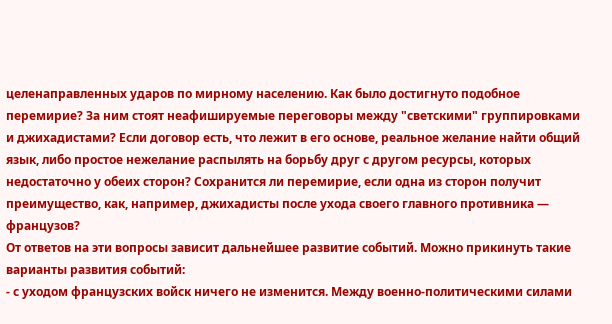целенаправленных ударов по мирному населению. Как было достигнуто подобное перемирие? За ним стоят неафишируемые переговоры между "светскими" группировками и джихадистами? Если договор есть, что лежит в его основе, реальное желание найти общий язык, либо простое нежелание распылять на борьбу друг с другом ресурсы, которых недостаточно у обеих сторон? Сохранится ли перемирие, если одна из сторон получит преимущество, как, например, джихадисты после ухода своего главного противника — французов?
От ответов на эти вопросы зависит дальнейшее развитие событий. Можно прикинуть такие варианты развития событий:
- с уходом французских войск ничего не изменится. Между военно-политическими силами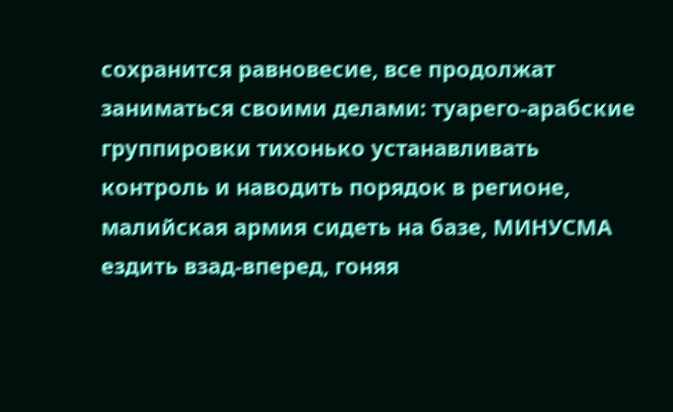сохранится равновесие, все продолжат заниматься своими делами: туарего-арабские группировки тихонько устанавливать контроль и наводить порядок в регионе, малийская армия сидеть на базе, МИНУСМА ездить взад-вперед, гоняя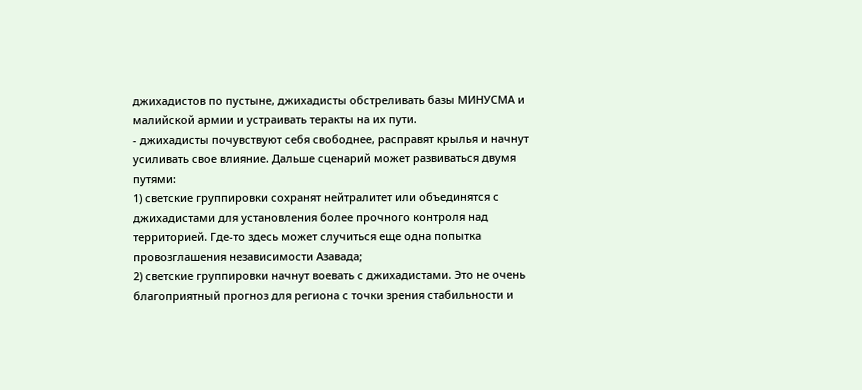джихадистов по пустыне, джихадисты обстреливать базы МИНУСМА и малийской армии и устраивать теракты на их пути.
- джихадисты почувствуют себя свободнее, расправят крылья и начнут усиливать свое влияние. Дальше сценарий может развиваться двумя путями:
1) светские группировки сохранят нейтралитет или объединятся с джихадистами для установления более прочного контроля над территорией. Где-то здесь может случиться еще одна попытка провозглашения независимости Азавада;
2) светские группировки начнут воевать с джихадистами. Это не очень благоприятный прогноз для региона с точки зрения стабильности и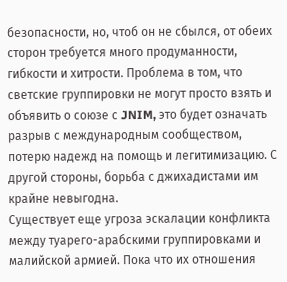безопасности, но, чтоб он не сбылся, от обеих сторон требуется много продуманности, гибкости и хитрости. Проблема в том, что светские группировки не могут просто взять и объявить о союзе с JNIM, это будет означать разрыв с международным сообществом, потерю надежд на помощь и легитимизацию. С другой стороны, борьба с джихадистами им крайне невыгодна.
Существует еще угроза эскалации конфликта между туарего-арабскими группировками и малийской армией. Пока что их отношения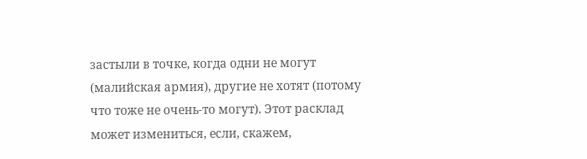застыли в точке, когда одни не могут (малийская армия), другие не хотят (потому что тоже не очень-то могут). Этот расклад может измениться, если, скажем,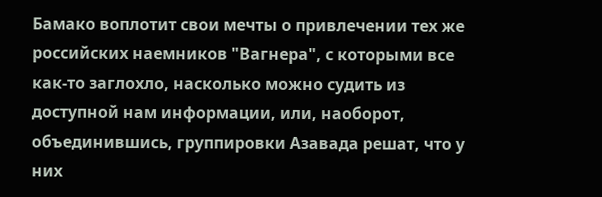Бамако воплотит свои мечты о привлечении тех же российских наемников "Вагнера", с которыми все как-то заглохло, насколько можно судить из доступной нам информации, или, наоборот, объединившись, группировки Азавада решат, что у них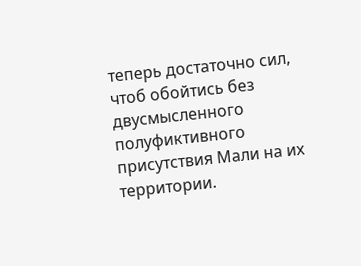теперь достаточно сил, чтоб обойтись без двусмысленного полуфиктивного присутствия Мали на их территории.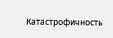Катастрофичность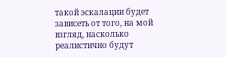такой эскалации будет зависеть от того, на мой взгляд, насколько реалистично будут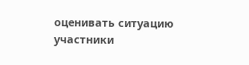оценивать ситуацию участники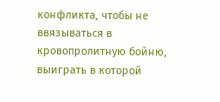конфликта, чтобы не ввязываться в кровопролитную бойню, выиграть в которой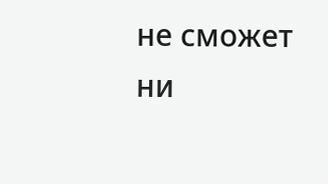не сможет ни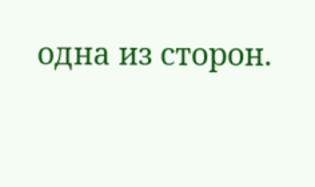одна из сторон.